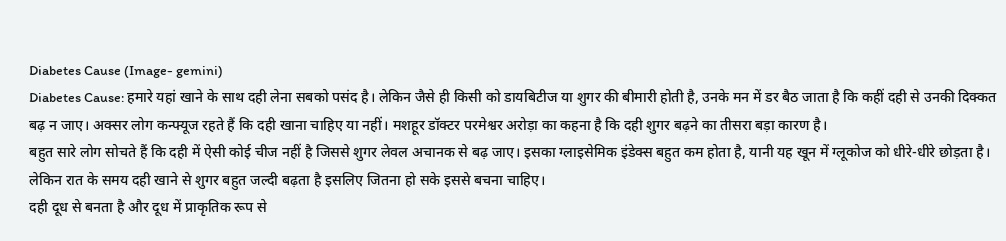Diabetes Cause (Image- gemini)
Diabetes Cause: हमारे यहां खाने के साथ दही लेना सबको पसंद है। लेकिन जैसे ही किसी को डायबिटीज या शुगर की बीमारी होती है, उनके मन में डर बैठ जाता है कि कहीं दही से उनकी दिक्कत बढ़ न जाए। अक्सर लोग कन्फ्यूज रहते हैं कि दही खाना चाहिए या नहीं। मशहूर डॉक्टर परमेश्वर अरोड़ा का कहना है कि दही शुगर बढ़ने का तीसरा बड़ा कारण है।
बहुत सारे लोग सोचते हैं कि दही में ऐसी कोई चीज नहीं है जिससे शुगर लेवल अचानक से बढ़ जाए। इसका ग्लाइसेमिक इंडेक्स बहुत कम होता है, यानी यह खून में ग्लूकोज को धीरे-धीरे छोड़ता है। लेकिन रात के समय दही खाने से शुगर बहुत जल्दी बढ़ता है इसलिए जितना हो सके इससे बचना चाहिए।
दही दूध से बनता है और दूध में प्राकृतिक रूप से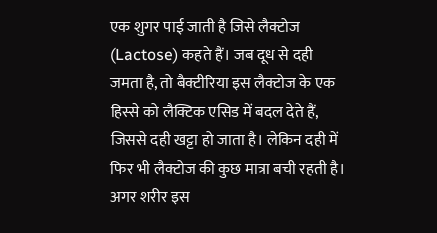एक शुगर पाई जाती है जिसे लैक्टोज (Lactose) कहते हैं। जब दूध से दही जमता है, तो बैक्टीरिया इस लैक्टोज के एक हिस्से को लैक्टिक एसिड में बदल देते हैं, जिससे दही खट्टा हो जाता है। लेकिन दही में फिर भी लैक्टोज की कुछ मात्रा बची रहती है। अगर शरीर इस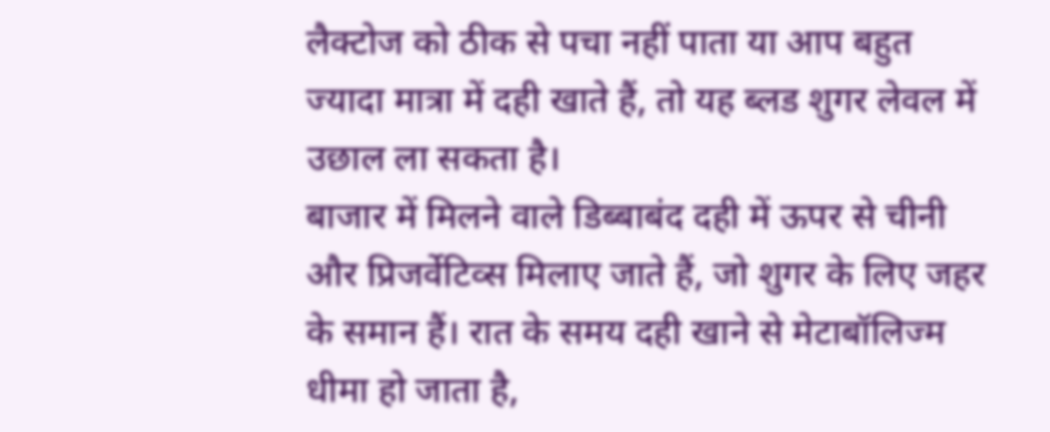लैक्टोज को ठीक से पचा नहीं पाता या आप बहुत ज्यादा मात्रा में दही खाते हैं, तो यह ब्लड शुगर लेवल में उछाल ला सकता है।
बाजार में मिलने वाले डिब्बाबंद दही में ऊपर से चीनी और प्रिजर्वेटिव्स मिलाए जाते हैं, जो शुगर के लिए जहर के समान हैं। रात के समय दही खाने से मेटाबॉलिज्म धीमा हो जाता है,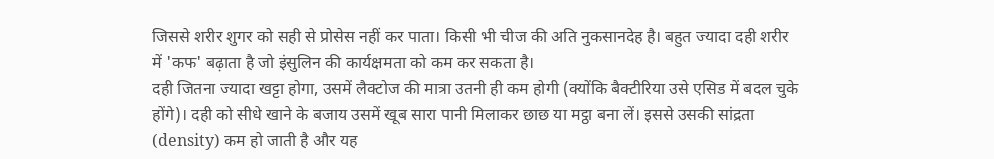जिससे शरीर शुगर को सही से प्रोसेस नहीं कर पाता। किसी भी चीज की अति नुकसानदेह है। बहुत ज्यादा दही शरीर में 'कफ' बढ़ाता है जो इंसुलिन की कार्यक्षमता को कम कर सकता है।
दही जितना ज्यादा खट्टा होगा, उसमें लैक्टोज की मात्रा उतनी ही कम होगी (क्योंकि बैक्टीरिया उसे एसिड में बदल चुके होंगे)। दही को सीधे खाने के बजाय उसमें खूब सारा पानी मिलाकर छाछ या मट्ठा बना लें। इससे उसकी सांद्रता (density) कम हो जाती है और यह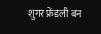शुगर फ्रेंडली बन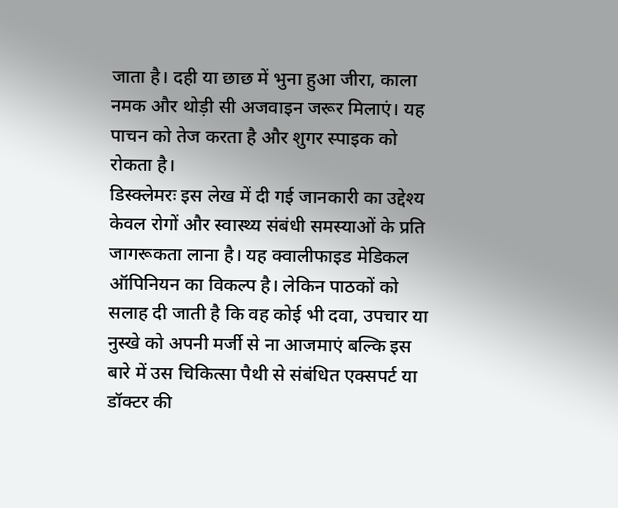जाता है। दही या छाछ में भुना हुआ जीरा, काला नमक और थोड़ी सी अजवाइन जरूर मिलाएं। यह पाचन को तेज करता है और शुगर स्पाइक को रोकता है।
डिस्क्लेमरः इस लेख में दी गई जानकारी का उद्देश्य केवल रोगों और स्वास्थ्य संबंधी समस्याओं के प्रति जागरूकता लाना है। यह क्वालीफाइड मेडिकल ऑपिनियन का विकल्प है। लेकिन पाठकों को सलाह दी जाती है कि वह कोई भी दवा, उपचार या नुस्खे को अपनी मर्जी से ना आजमाएं बल्कि इस बारे में उस चिकित्सा पैथी से संबंधित एक्सपर्ट या डॉक्टर की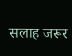सलाह जरूर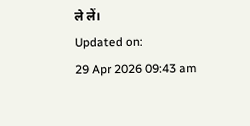ले लें।
Updated on:
29 Apr 2026 09:43 am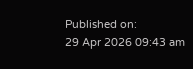Published on:
29 Apr 2026 09:43 am